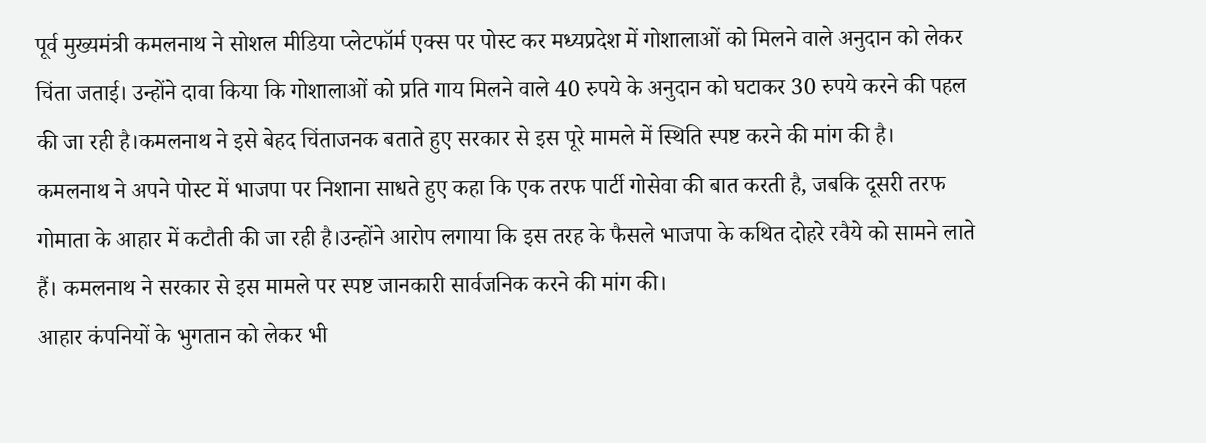पूर्व मुख्यमंत्री कमलनाथ ने सोशल मीडिया प्लेटफॉर्म एक्स पर पोस्ट कर मध्यप्रदेश में गोशालाओं को मिलने वाले अनुदान को लेकर चिंता जताई। उन्होंने दावा किया कि गोशालाओं को प्रति गाय मिलने वाले 40 रुपये के अनुदान को घटाकर 30 रुपये करने की पहल की जा रही है।कमलनाथ ने इसे बेहद चिंताजनक बताते हुए सरकार से इस पूरे मामले में स्थिति स्पष्ट करने की मांग की है।
कमलनाथ ने अपने पोस्ट में भाजपा पर निशाना साधते हुए कहा कि एक तरफ पार्टी गोसेवा की बात करती है, जबकि दूसरी तरफ गोमाता के आहार में कटौती की जा रही है।उन्होंने आरोप लगाया कि इस तरह के फैसले भाजपा के कथित दोहरे रवैये को सामने लाते हैं। कमलनाथ ने सरकार से इस मामले पर स्पष्ट जानकारी सार्वजनिक करने की मांग की।
आहार कंपनियों के भुगतान को लेकर भी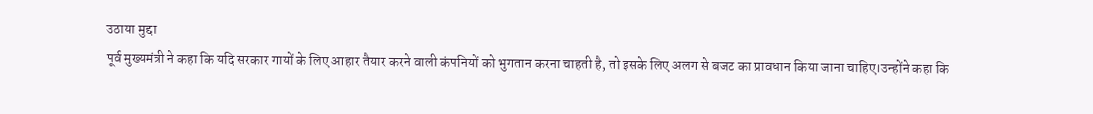उठाया मुद्दा
पूर्व मुख्यमंत्री ने कहा कि यदि सरकार गायों के लिए आहार तैयार करने वाली कंपनियों को भुगतान करना चाहती है, तो इसके लिए अलग से बजट का प्रावधान किया जाना चाहिए।उन्होंने कहा कि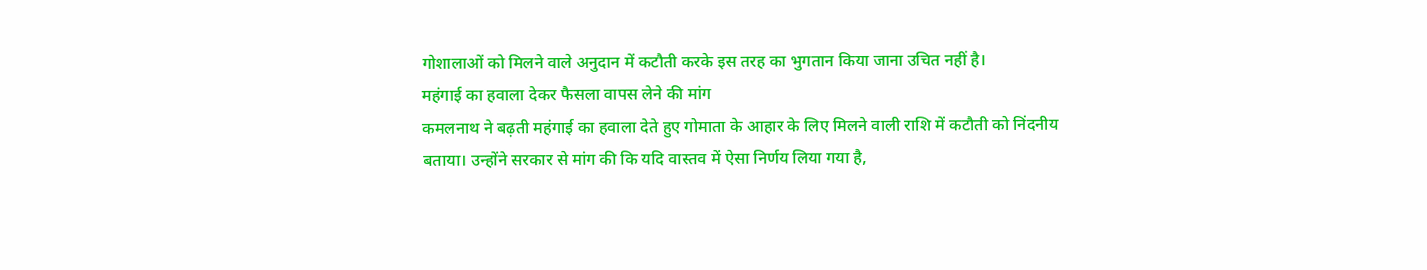गोशालाओं को मिलने वाले अनुदान में कटौती करके इस तरह का भुगतान किया जाना उचित नहीं है।
महंगाई का हवाला देकर फैसला वापस लेने की मांग
कमलनाथ ने बढ़ती महंगाई का हवाला देते हुए गोमाता के आहार के लिए मिलने वाली राशि में कटौती को निंदनीय बताया। उन्होंने सरकार से मांग की कि यदि वास्तव में ऐसा निर्णय लिया गया है,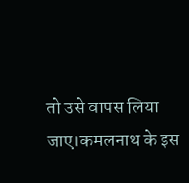तो उसे वापस लिया जाए।कमलनाथ के इस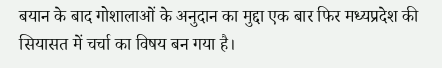बयान के बाद गोशालाओं के अनुदान का मुद्दा एक बार फिर मध्यप्रदेश की सियासत में चर्चा का विषय बन गया है।